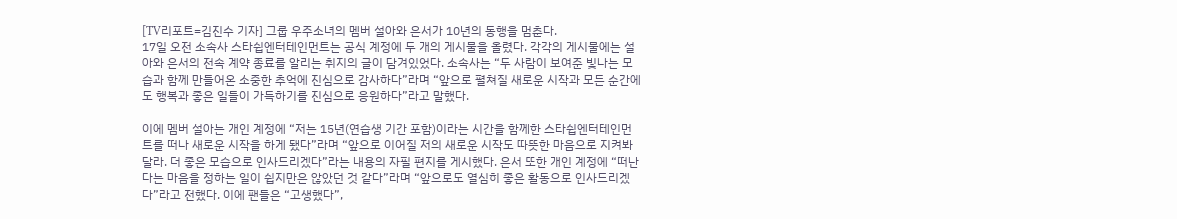[TV리포트=김진수 기자] 그룹 우주소녀의 멤버 설아와 은서가 10년의 동행을 멈춘다.
17일 오전 소속사 스타쉽엔터테인먼트는 공식 계정에 두 개의 게시물을 올렸다. 각각의 게시물에는 설아와 은서의 전속 계약 종료를 알리는 취지의 글이 담겨있었다. 소속사는 “두 사람이 보여준 빛나는 모습과 함께 만들어온 소중한 추억에 진심으로 감사하다”라며 “앞으로 펼쳐질 새로운 시작과 모든 순간에도 행복과 좋은 일들이 가득하기를 진심으로 응원하다”라고 말했다.

이에 멤버 설아는 개인 계정에 “저는 15년(연습생 기간 포함)이라는 시간을 함께한 스타쉽엔터테인먼트를 떠나 새로운 시작을 하게 됐다”라며 “앞으로 이어질 저의 새로운 시작도 따뜻한 마음으로 지켜봐 달라. 더 좋은 모습으로 인사드리겠다”라는 내용의 자필 편지를 게시했다. 은서 또한 개인 계정에 “떠난다는 마음을 정하는 일이 쉽지만은 않았던 것 같다”라며 “앞으로도 열심히 좋은 활동으로 인사드리겠다”라고 전했다. 이에 팬들은 “고생했다”,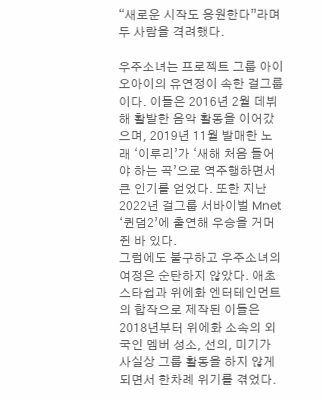“새로운 시작도 응원한다”라며 두 사람을 격려했다.

우주소녀는 프로젝트 그룹 아이오아이의 유연정이 속한 걸그룹이다. 이들은 2016년 2월 데뷔해 활발한 음악 활동을 이어갔으며, 2019년 11월 발매한 노래 ‘이루리’가 ‘새해 처음 들어야 하는 곡’으로 역주행하면서 큰 인기를 얻었다. 또한 지난 2022년 걸그룹 서바이벌 Mnet ‘퀸덤2’에 출연해 우승을 거머쥔 바 있다.
그럼에도 불구하고 우주소녀의 여정은 순탄하지 않았다. 애초 스타쉽과 위에화 엔터테인먼트의 합작으로 제작된 이들은 2018년부터 위에화 소속의 외국인 멤버 성소, 선의, 미기가 사실상 그룹 활동을 하지 않게 되면서 한차례 위기를 겪었다.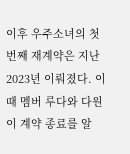이후 우주소녀의 첫 번째 재계약은 지난 2023년 이뤄졌다. 이때 멤버 루다와 다원이 계약 종료를 알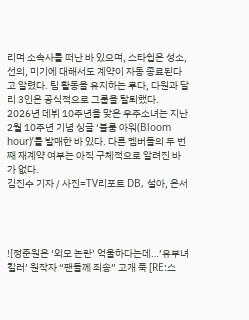리며 소속사를 떠난 바 있으며, 스타쉽은 성소, 선의, 미기에 대해서도 계약이 자동 종료된다고 알렸다. 팀 활동을 유지하는 루다, 다원과 달리 3인은 공식적으로 그룹을 탈퇴했다.
2026년 데뷔 10주년을 맞은 우주소녀는 지난 2월 10주년 기념 싱글 ‘블룸 아워(Bloom hour)’를 발매한 바 있다. 다른 멤버들의 두 번째 재계약 여부는 아직 구체적으로 알려진 바가 없다.
김진수 기자 / 사진=TV리포트 DB, 설아, 은서




![정준원은 ‘외모 논란’ 억울하다는데…’유부녀 킬러’ 원작자 “팬들께 죄송” 고개 푹 [RE:스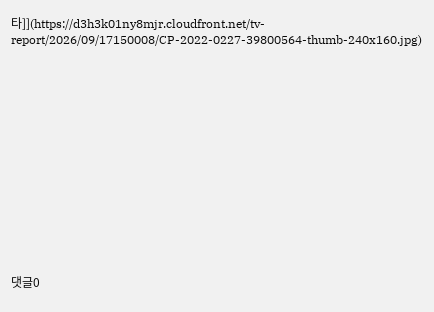타]](https://d3h3k01ny8mjr.cloudfront.net/tv-report/2026/09/17150008/CP-2022-0227-39800564-thumb-240x160.jpg)














댓글0